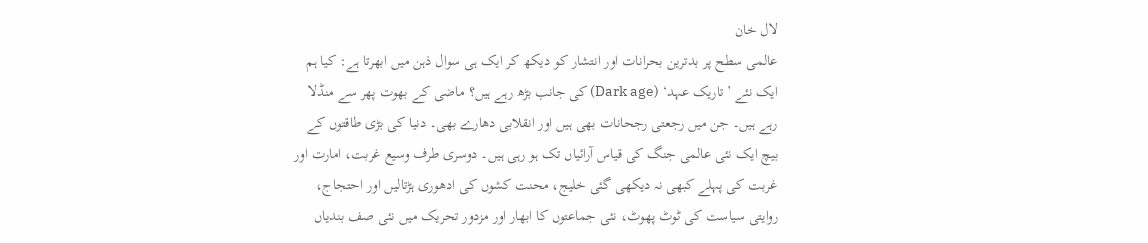لال خان
عالمی سطح پر بدترین بحرانات اور انتشار کو دیکھ کر ایک ہی سوال ذہن میں ابھرتا ہے: کیا ہم ایک نئے ’تاریک عہد‘ (Dark age) کی جانب بڑھ رہے ہیں؟ ماضی کے بھوت پھر سے منڈلا رہے ہیں۔ جن میں رجعتی رجحانات بھی ہیں اور انقلابی دھارے بھی۔ دنیا کی بڑی طاقتوں کے بیچ ایک نئی عالمی جنگ کی قیاس آرائیاں تک ہو رہی ہیں۔ دوسری طرف وسیع غربت، امارت اور غربت کی پہلے کبھی نہ دیکھی گئی خلیج، محنت کشوں کی ادھوری ہڑتالیں اور احتجاج، روایتی سیاست کی ٹوٹ پھوٹ، نئی جماعتوں کا ابھار اور مزدور تحریک میں نئی صف بندیاں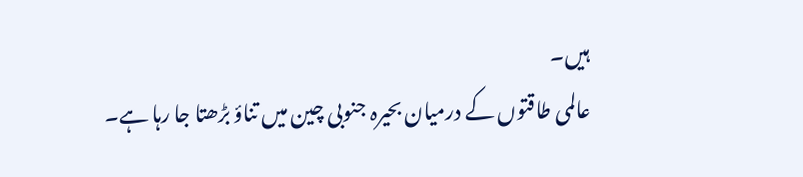ہیں۔
عالمی طاقتوں کے درمیان بحیرہ جنوبی چین میں تناؤ بڑھتا جا رہا ہے۔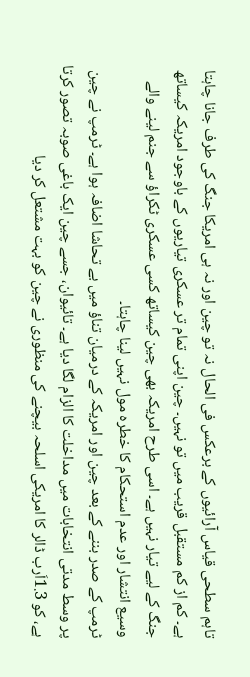تاہم سطحی قیاس آرائیوں کے برعکس فی الحال نہ تو چین اور نہ ہی امریکا جنگ کی طرف جانا چاہتا ہے۔ کم از کم مستقبل قریب میں تو نہیں۔ چین اپنی تمام تر عسکری تیاریوں کے باوجود امریکہ کیساتھ جنگ کے لیے تیار نہیں ہے۔ اسی طرح امریکہ بھی چین کیساتھ کسی عسکری ٹکراؤ سے جنم لینے والے وسیع انتشار اور عدم استحکام کا خطرہ مول نہیں لینا چاہتا۔
ٹرمپ کے صدر بننے کے بعد چین اور امریکہ کے درمیان تناؤ میں بے تحاشا اضافہ ہوا ہے۔ ٹرمپ نے چین پر وسط مدتی انتخابات میں مداخلت کا الزام لگا دیا ہے۔ تائیوان، جسے چین ایک باغی صوبہ تصور کرتا ہے، کو 1.3اَرب ڈالر کا امریکی اسلحہ بیچنے کی منظوری نے چین کو بہت مشتعل کر دیا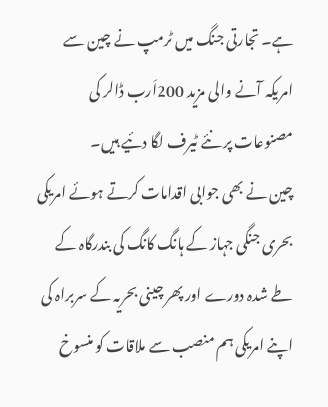ہے۔ تجارتی جنگ میں ٹرمپ نے چین سے امریکہ آنے والی مزید 200اَرب ڈالر کی مصنوعات پر نئے ٹیرف لگا دئیے ہیں۔
چین نے بھی جوابی اقدامات کرتے ہوئے امریکی بحری جنگی جہاز کے ہانگ کانگ کی بندرگاہ کے طے شدہ دورے اور پھر چینی بحریہ کے سربراہ کی اپنے امریکی ہم منصب سے ملاقات کو منسوخ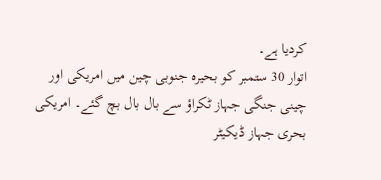کردیا ہے۔
اتوار 30 ستمبر کو بحیرہ جنوبی چین میں امریکی اور چینی جنگی جہاز ٹکراؤ سے بال بال بچ گئے۔ امریکی بحری جہاز ڈیکیٹر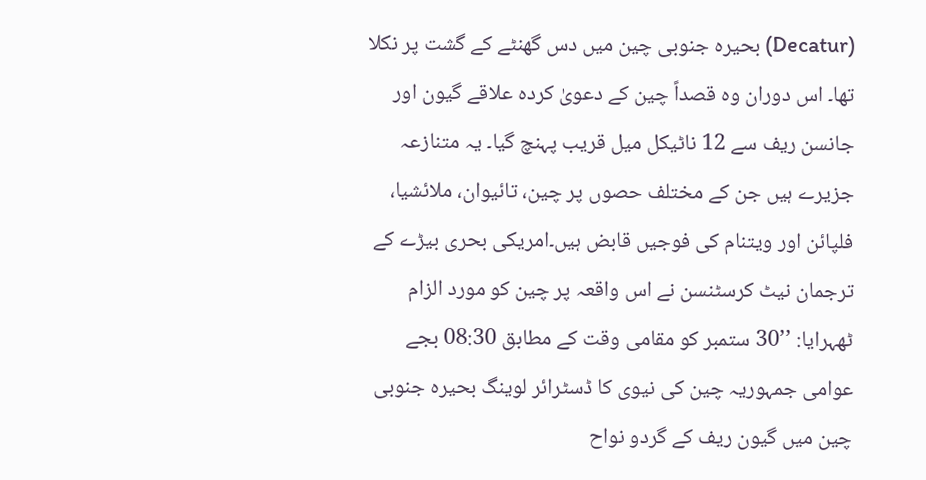(Decatur) بحیرہ جنوبی چین میں دس گھنٹے کے گشت پر نکلا تھا۔ اس دوران وہ قصداً چین کے دعویٰ کردہ علاقے گیون اور جانسن ریف سے 12 ناٹیکل میل قریب پہنچ گیا۔ یہ متنازعہ جزیرے ہیں جن کے مختلف حصوں پر چین، تائیوان، ملائشیا، فلپائن اور ویتنام کی فوجیں قابض ہیں۔امریکی بحری بیڑے کے ترجمان نیٹ کرسٹنسن نے اس واقعہ پر چین کو مورد الزام ٹھہرایا: ’’30 ستمبر کو مقامی وقت کے مطابق 08:30 بجے عوامی جمہوریہ چین کی نیوی کا ڈسٹرائر لوینگ بحیرہ جنوبی چین میں گیون ریف کے گردو نواح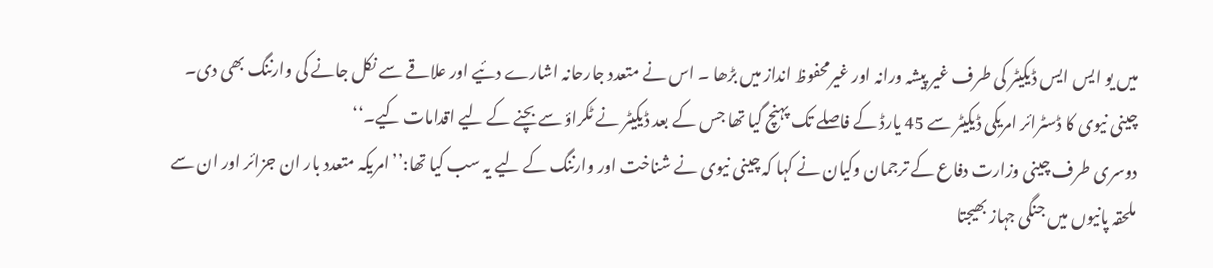میں یو ایس ایس ڈیکیٹر کی طرف غیر پیشہ ورانہ اور غیرمحفوظ انداز میں بڑھا ۔ اس نے متعدد جارحانہ اشارے دئیے اور علاقے سے نکل جانے کی وارننگ بھی دی۔ چینی نیوی کا ڈسٹرائر امریکی ڈیکیٹر سے 45 یارڈ کے فاصلے تک پہنچ گیا تھا جس کے بعد ڈیکیٹر نے ٹکراؤ سے بچنے کے لیے اقدامات کیے۔‘‘
دوسری طرف چینی وزارت دفاع کے ترجمان وکیان نے کہا کہ چینی نیوی نے شناخت اور وارننگ کے لیے یہ سب کیا تھا:’’امریکہ متعدد بار ان جزائر اور ان سے ملحقہ پانیوں میں جنگی جہاز بھیجتا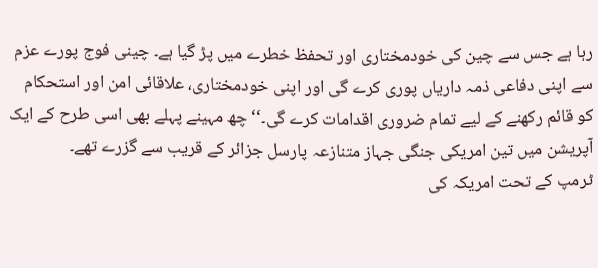رہا ہے جس سے چین کی خودمختاری اور تحفظ خطرے میں پڑ گیا ہے۔ چینی فوج پورے عزم سے اپنی دفاعی ذمہ داریاں پوری کرے گی اور اپنی خودمختاری، علاقائی امن اور استحکام کو قائم رکھنے کے لیے تمام ضروری اقدامات کرے گی۔‘‘ چھ مہینے پہلے بھی اسی طرح کے ایک آپریشن میں تین امریکی جنگی جہاز متنازعہ پارسل جزائر کے قریب سے گزرے تھے۔
ٹرمپ کے تحت امریکہ کی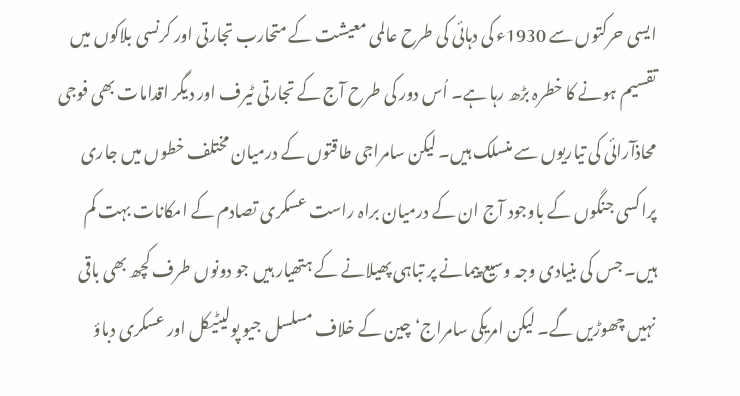ایسی حرکتوں سے 1930ء کی دہائی کی طرح عالمی معیشت کے متحارب تجارتی اور کرنسی بلاکوں میں تقسیم ہونے کا خطرہ بڑھ رہا ہے۔ اُس دور کی طرح آج کے تجارتی ٹیرف اور دیگر اقدامات بھی فوجی محاذآرائی کی تیاریوں سے منسلک ہیں۔ لیکن سامراجی طاقتوں کے درمیان مختلف خطوں میں جاری پراکسی جنگوں کے باوجود آج ان کے درمیان براہ راست عسکری تصادم کے امکانات بہت کم ہیں۔ جس کی بنیادی وجہ وسیع پیمانے پر تباہی پھیلانے کے ہتھیار ہیں جو دونوں طرف کچھ بھی باقی نہیں چھوڑیں گے۔ لیکن امریکی سامراج‘ چین کے خلاف مسلسل جیو پولیٹیکل اور عسکری دباؤ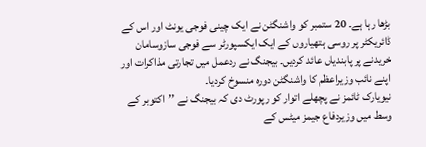بڑھا رہا ہے۔ 20 ستمبر کو واشنگٹن نے ایک چینی فوجی یونٹ اور اس کے ڈائریکٹر پر روسی ہتھیاروں کے ایک ایکسپورٹر سے فوجی سازوسامان خریدنے پر پابندیاں عائد کردیں۔ بیجنگ نے ردعمل میں تجارتی مذاکرات اور اپنے نائب وزیراعظم کا واشنگٹن دورہ منسوخ کردیا۔
نیویارک ٹائمز نے پچھلے اتوار کو رپورٹ دی کہ بیجنگ نے ’’اکتوبر کے وسط میں وزیردفاع جیمز میٹس کے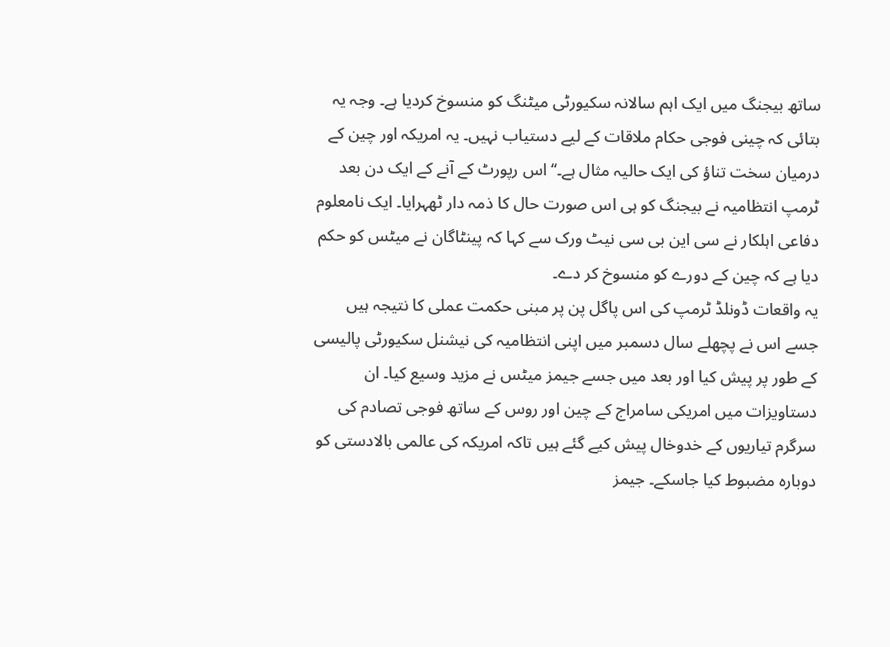ساتھ بیجنگ میں ایک اہم سالانہ سکیورٹی میٹنگ کو منسوخ کردیا ہے۔ وجہ یہ بتائی کہ چینی فوجی حکام ملاقات کے لیے دستیاب نہیں۔ یہ امریکہ اور چین کے درمیان سخت تناؤ کی ایک حالیہ مثال ہے۔‘‘ اس رپورٹ کے آنے کے ایک دن بعد ٹرمپ انتظامیہ نے بیجنگ کو ہی اس صورت حال کا ذمہ دار ٹھہرایا۔ ایک نامعلوم دفاعی اہلکار نے سی این بی سی نیٹ ورک سے کہا کہ پینٹاگان نے میٹس کو حکم دیا ہے کہ چین کے دورے کو منسوخ کر دے۔
یہ واقعات ڈونلڈ ٹرمپ کی اس پاگل پن پر مبنی حکمت عملی کا نتیجہ ہیں جسے اس نے پچھلے سال دسمبر میں اپنی انتظامیہ کی نیشنل سکیورٹی پالیسی کے طور پر پیش کیا اور بعد میں جسے جیمز میٹس نے مزید وسیع کیا۔ ان دستاویزات میں امریکی سامراج کے چین اور روس کے ساتھ فوجی تصادم کی سرگرم تیاریوں کے خدوخال پیش کیے گئے ہیں تاکہ امریکہ کی عالمی بالادستی کو دوبارہ مضبوط کیا جاسکے۔ جیمز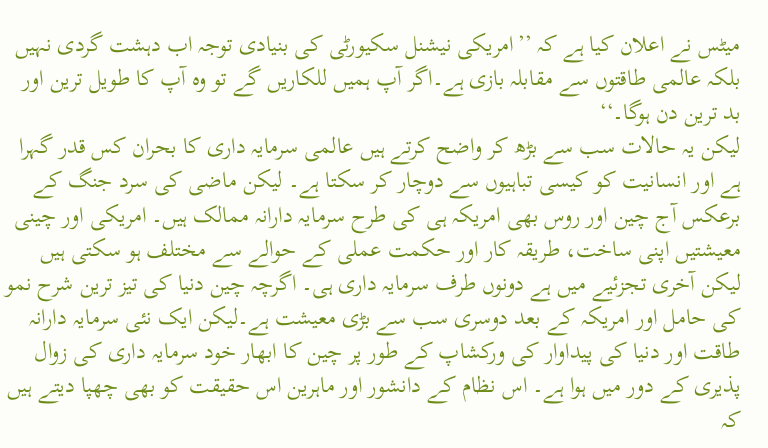میٹس نے اعلان کیا ہے کہ ’’امریکی نیشنل سکیورٹی کی بنیادی توجہ اب دہشت گردی نہیں بلکہ عالمی طاقتوں سے مقابلہ بازی ہے۔اگر آپ ہمیں للکاریں گے تو وہ آپ کا طویل ترین اور بد ترین دن ہوگا۔‘‘
لیکن یہ حالات سب سے بڑھ کر واضح کرتے ہیں عالمی سرمایہ داری کا بحران کس قدر گہرا ہے اور انسانیت کو کیسی تباہیوں سے دوچار کر سکتا ہے۔ لیکن ماضی کی سرد جنگ کے برعکس آج چین اور روس بھی امریکہ ہی کی طرح سرمایہ دارانہ ممالک ہیں۔ امریکی اور چینی معیشتیں اپنی ساخت، طریقہ کار اور حکمت عملی کے حوالے سے مختلف ہو سکتی ہیں لیکن آخری تجزئیے میں ہے دونوں طرف سرمایہ داری ہی۔ اگرچہ چین دنیا کی تیز ترین شرح نمو کی حامل اور امریکہ کے بعد دوسری سب سے بڑی معیشت ہے۔لیکن ایک نئی سرمایہ دارانہ طاقت اور دنیا کی پیداوار کی ورکشاپ کے طور پر چین کا ابھار خود سرمایہ داری کی زوال پذیری کے دور میں ہوا ہے۔ اس نظام کے دانشور اور ماہرین اس حقیقت کو بھی چھپا دیتے ہیں کہ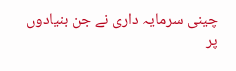چینی سرمایہ داری نے جن بنیادوں پر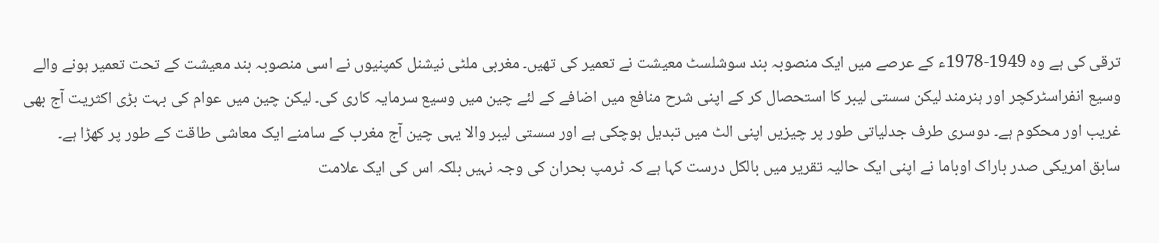ترقی کی ہے وہ 1949-1978ء کے عرصے میں ایک منصوبہ بند سوشلسٹ معیشت نے تعمیر کی تھیں۔ مغربی ملٹی نیشنل کمپنیوں نے اسی منصوبہ بند معیشت کے تحت تعمیر ہونے والے وسیع انفراسٹرکچر اور ہنرمند لیکن سستی لیبر کا استحصال کر کے اپنی شرح منافع میں اضافے کے لئے چین میں وسیع سرمایہ کاری کی۔ لیکن چین میں عوام کی بہت بڑی اکثریت آج بھی غریب اور محکوم ہے۔ دوسری طرف جدلیاتی طور پر چیزیں اپنی الٹ میں تبدیل ہوچکی ہے اور سستی لیبر والا یہی چین آج مغرب کے سامنے ایک معاشی طاقت کے طور پر کھڑا ہے۔
سابق امریکی صدر باراک اوباما نے اپنی ایک حالیہ تقریر میں بالکل درست کہا ہے کہ ٹرمپ بحران کی وجہ نہیں بلکہ اس کی ایک علامت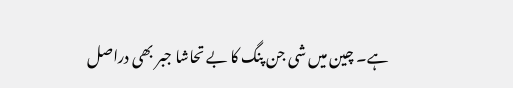ہے۔ چین میں شی جن پنگ کا بے تحاشا جبر بھی دراصل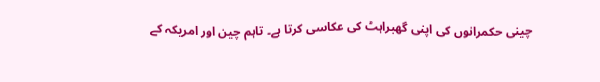چینی حکمرانوں کی اپنی گھبراہٹ کی عکاسی کرتا ہے۔ تاہم چین اور امریکہ کے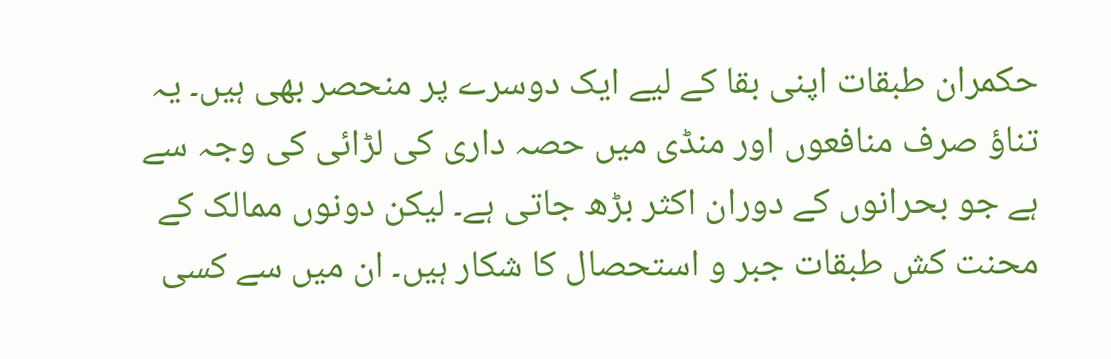حکمران طبقات اپنی بقا کے لیے ایک دوسرے پر منحصر بھی ہیں۔ یہ تناؤ صرف منافعوں اور منڈی میں حصہ داری کی لڑائی کی وجہ سے ہے جو بحرانوں کے دوران اکثر بڑھ جاتی ہے۔ لیکن دونوں ممالک کے محنت کش طبقات جبر و استحصال کا شکار ہیں۔ ان میں سے کسی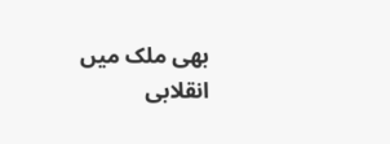بھی ملک میں انقلابی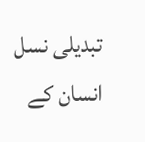تبدیلی نسل انسان کے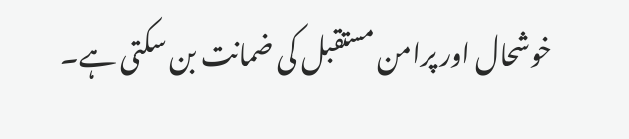خوشحال اور پرامن مستقبل کی ضمانت بن سکتی ہے۔